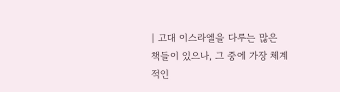| 고대 이스라엘을 다루는 많은 책들이 있으나, 그 중에 가장 체계적인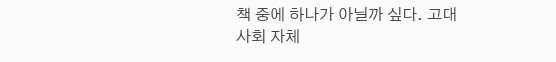책 중에 하나가 아닐까 싶다. 고대사회 자체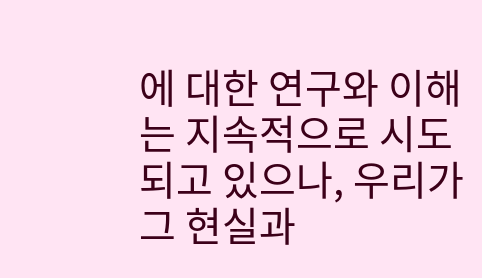에 대한 연구와 이해는 지속적으로 시도되고 있으나, 우리가 그 현실과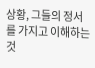상황, 그들의 정서를 가지고 이해하는 것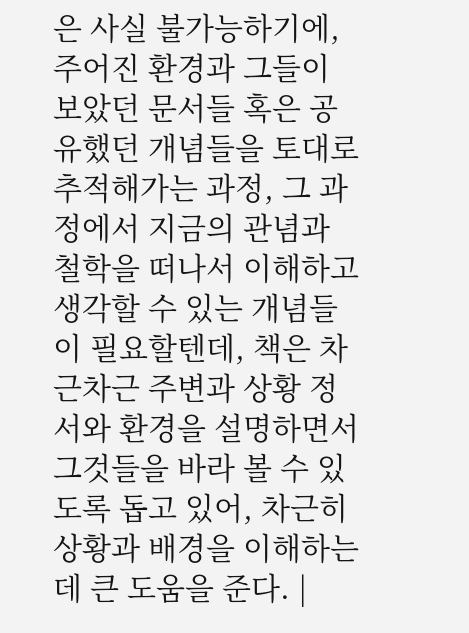은 사실 불가능하기에, 주어진 환경과 그들이 보았던 문서들 혹은 공유했던 개념들을 토대로 추적해가는 과정, 그 과정에서 지금의 관념과 철학을 떠나서 이해하고 생각할 수 있는 개념들이 필요할텐데, 책은 차근차근 주변과 상황 정서와 환경을 설명하면서 그것들을 바라 볼 수 있도록 돕고 있어, 차근히 상황과 배경을 이해하는데 큰 도움을 준다. |